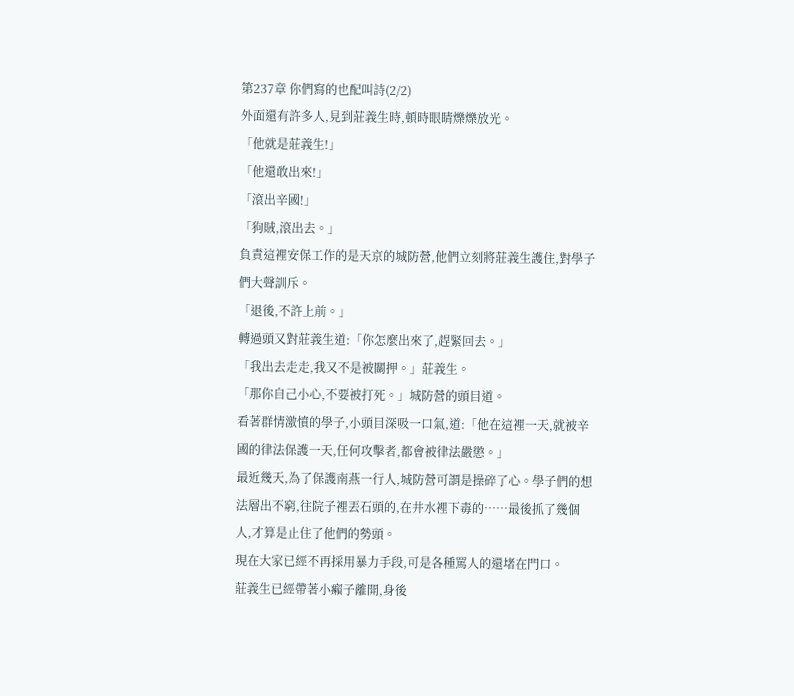第237章 你們寫的也配叫詩(2/2)
外面還有許多人,見到莊義生時,頓時眼睛爍爍放光。
「他就是莊義生!」
「他還敢出來!」
「滾出辛國!」
「狗賊,滾出去。」
負責這裡安保工作的是天京的城防營,他們立刻將莊義生護住,對學子們大聲訓斥。
「退後,不許上前。」
轉過頭又對莊義生道:「你怎麼出來了,趕緊回去。」
「我出去走走,我又不是被關押。」莊義生。
「那你自己小心,不要被打死。」城防營的頭目道。
看著群情激憤的學子,小頭目深吸一口氣,道:「他在這裡一天,就被辛國的律法保護一天,任何攻擊者,都會被律法嚴懲。」
最近幾天,為了保護南燕一行人,城防營可謂是操碎了心。學子們的想法層出不窮,往院子裡丟石頭的,在井水裡下毒的……最後抓了幾個人,才算是止住了他們的勢頭。
現在大家已經不再採用暴力手段,可是各種罵人的還堵在門口。
莊義生已經帶著小癩子離開,身後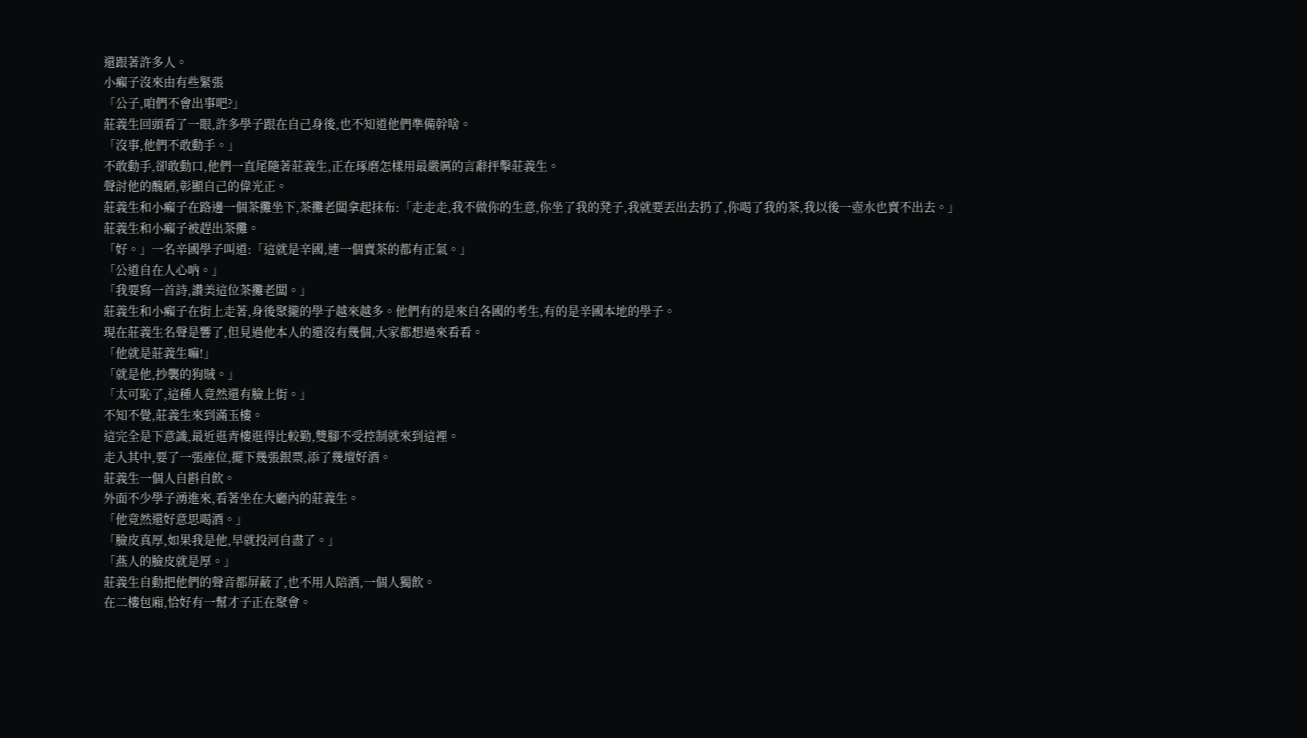還跟著許多人。
小癩子沒來由有些緊張
「公子,咱們不會出事吧?」
莊義生回頭看了一眼,許多學子跟在自己身後,也不知道他們準備幹啥。
「沒事,他們不敢動手。」
不敢動手,卻敢動口,他們一直尾隨著莊義生,正在琢磨怎樣用最嚴厲的言辭抨擊莊義生。
聲討他的醜陋,彰顯自己的偉光正。
莊義生和小癩子在路邊一個茶攤坐下,茶攤老闆拿起抹布:「走走走,我不做你的生意,你坐了我的凳子,我就要丟出去扔了,你喝了我的茶,我以後一壺水也賣不出去。」
莊義生和小癩子被趕出茶攤。
「好。」一名辛國學子叫道:「這就是辛國,連一個賣茶的都有正氣。」
「公道自在人心吶。」
「我要寫一首詩,讚美這位茶攤老闆。」
莊義生和小癩子在街上走著,身後聚攏的學子越來越多。他們有的是來自各國的考生,有的是辛國本地的學子。
現在莊義生名聲是響了,但見過他本人的還沒有幾個,大家都想過來看看。
「他就是莊義生嘛!」
「就是他,抄襲的狗賊。」
「太可恥了,這種人竟然還有臉上街。」
不知不覺,莊義生來到滿玉樓。
這完全是下意識,最近逛青樓逛得比較勤,雙腳不受控制就來到這裡。
走入其中,要了一張座位,擺下幾張銀票,添了幾壇好酒。
莊義生一個人自斟自飲。
外面不少學子湧進來,看著坐在大廳內的莊義生。
「他竟然還好意思喝酒。」
「臉皮真厚,如果我是他,早就投河自盡了。」
「燕人的臉皮就是厚。」
莊義生自動把他們的聲音都屏蔽了,也不用人陪酒,一個人獨飲。
在二樓包廂,恰好有一幫才子正在聚會。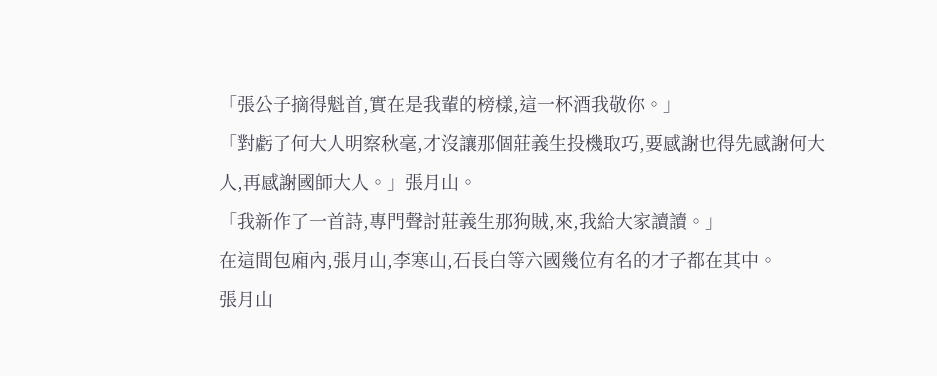「張公子摘得魁首,實在是我輩的榜樣,這一杯酒我敬你。」
「對虧了何大人明察秋毫,才沒讓那個莊義生投機取巧,要感謝也得先感謝何大人,再感謝國師大人。」張月山。
「我新作了一首詩,專門聲討莊義生那狗賊,來,我給大家讀讀。」
在這間包廂內,張月山,李寒山,石長白等六國幾位有名的才子都在其中。
張月山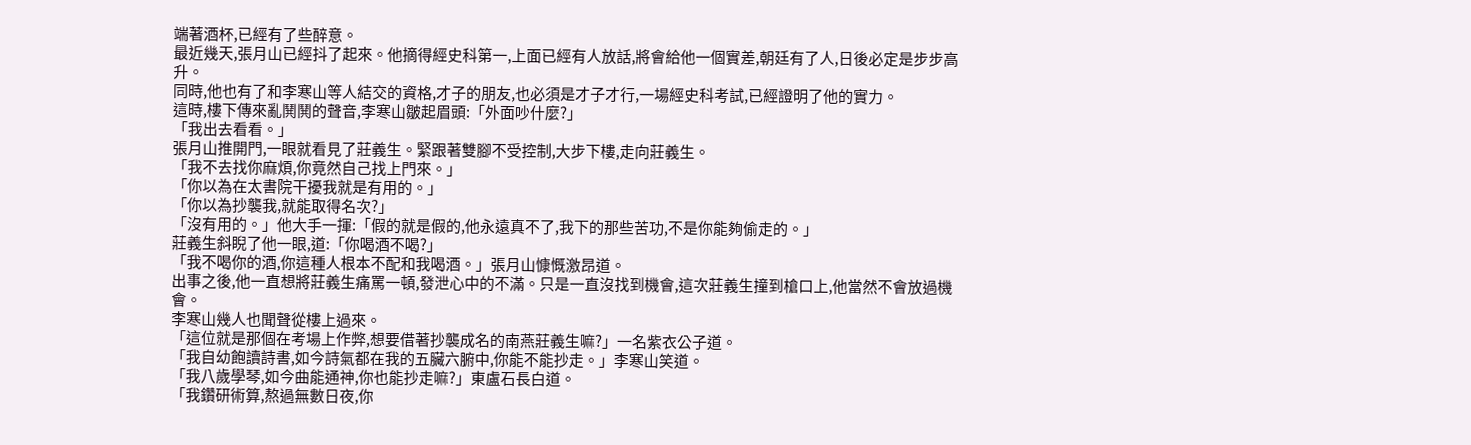端著酒杯,已經有了些醉意。
最近幾天,張月山已經抖了起來。他摘得經史科第一,上面已經有人放話,將會給他一個實差,朝廷有了人,日後必定是步步高升。
同時,他也有了和李寒山等人結交的資格,才子的朋友,也必須是才子才行,一場經史科考試,已經證明了他的實力。
這時,樓下傳來亂鬨鬨的聲音,李寒山皺起眉頭:「外面吵什麼?」
「我出去看看。」
張月山推開門,一眼就看見了莊義生。緊跟著雙腳不受控制,大步下樓,走向莊義生。
「我不去找你麻煩,你竟然自己找上門來。」
「你以為在太書院干擾我就是有用的。」
「你以為抄襲我,就能取得名次?」
「沒有用的。」他大手一揮:「假的就是假的,他永遠真不了,我下的那些苦功,不是你能夠偷走的。」
莊義生斜睨了他一眼,道:「你喝酒不喝?」
「我不喝你的酒,你這種人根本不配和我喝酒。」張月山慷慨激昂道。
出事之後,他一直想將莊義生痛罵一頓,發泄心中的不滿。只是一直沒找到機會,這次莊義生撞到槍口上,他當然不會放過機會。
李寒山幾人也聞聲從樓上過來。
「這位就是那個在考場上作弊,想要借著抄襲成名的南燕莊義生嘛?」一名紫衣公子道。
「我自幼飽讀詩書,如今詩氣都在我的五臟六腑中,你能不能抄走。」李寒山笑道。
「我八歲學琴,如今曲能通神,你也能抄走嘛?」東盧石長白道。
「我鑽研術算,熬過無數日夜,你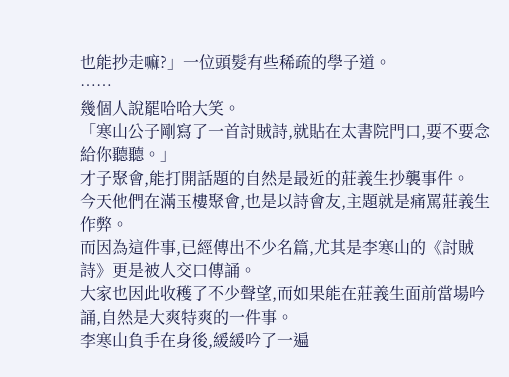也能抄走嘛?」一位頭髮有些稀疏的學子道。
……
幾個人說罷哈哈大笑。
「寒山公子剛寫了一首討賊詩,就貼在太書院門口,要不要念給你聽聽。」
才子聚會,能打開話題的自然是最近的莊義生抄襲事件。
今天他們在滿玉樓聚會,也是以詩會友,主題就是痛罵莊義生作弊。
而因為這件事,已經傳出不少名篇,尤其是李寒山的《討賊詩》更是被人交口傳誦。
大家也因此收穫了不少聲望,而如果能在莊義生面前當場吟誦,自然是大爽特爽的一件事。
李寒山負手在身後,緩緩吟了一遍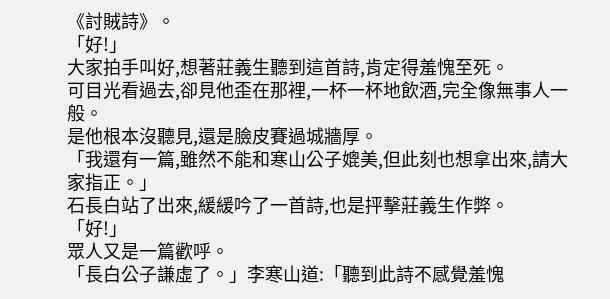《討賊詩》。
「好!」
大家拍手叫好,想著莊義生聽到這首詩,肯定得羞愧至死。
可目光看過去,卻見他歪在那裡,一杯一杯地飲酒,完全像無事人一般。
是他根本沒聽見,還是臉皮賽過城牆厚。
「我還有一篇,雖然不能和寒山公子媲美,但此刻也想拿出來,請大家指正。」
石長白站了出來,緩緩吟了一首詩,也是抨擊莊義生作弊。
「好!」
眾人又是一篇歡呼。
「長白公子謙虛了。」李寒山道:「聽到此詩不感覺羞愧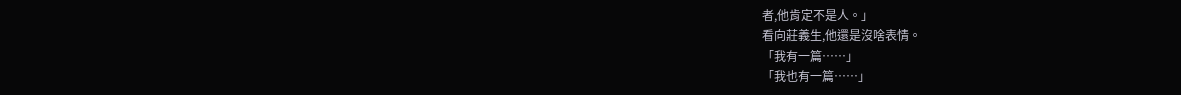者,他肯定不是人。」
看向莊義生,他還是沒啥表情。
「我有一篇……」
「我也有一篇……」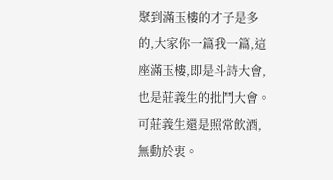聚到滿玉樓的才子是多的,大家你一篇我一篇,這座滿玉樓,即是斗詩大會,也是莊義生的批鬥大會。
可莊義生還是照常飲酒,無動於衷。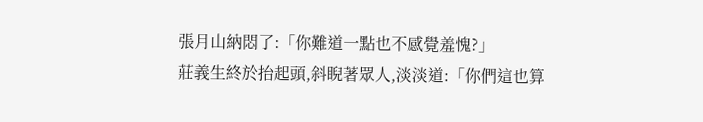張月山納悶了:「你難道一點也不感覺羞愧?」
莊義生終於抬起頭,斜睨著眾人,淡淡道:「你們這也算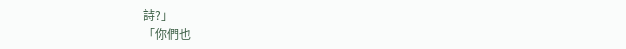詩?」
「你們也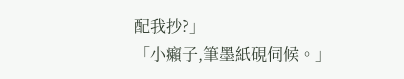配我抄?」
「小癩子,筆墨紙硯伺候。」